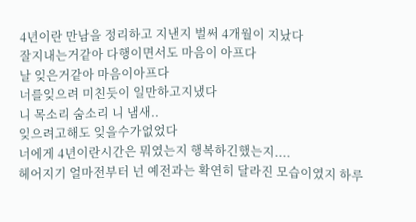4년이란 만남을 정리하고 지낸지 벌써 4개월이 지났다
잘지내는거같아 다행이면서도 마음이 아프다
날 잊은거같아 마음이아프다
너를잊으려 미친듯이 일만하고지냈다
니 목소리 숨소리 니 냄새..
잊으려고해도 잊을수가없었다
너에게 4년이란시간은 뭐였는지 행복하긴했는지....
헤어지기 얼마전부터 넌 예전과는 확연히 달라진 모습이였지 하루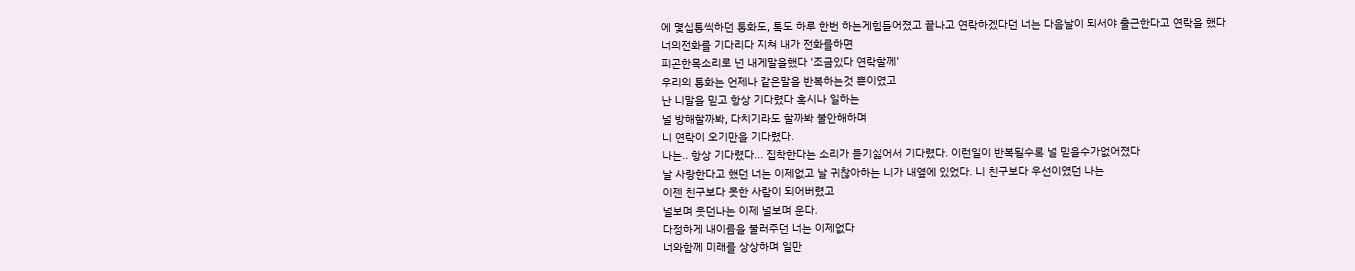에 몇십통씩하던 통화도, 톡도 하루 한번 하는게힘들어졌고 끝나고 연락하겠다던 너는 다음날이 되서야 출근한다고 연락을 했다
너의전화를 기다리다 지쳐 내가 전화를하면
피곤한목소리로 넌 내게말을했다 '조금있다 연락할께'
우리의 통화는 언제나 같은말을 반복하는것 뿐이였고
난 니말을 믿고 항상 기다렸다 혹시나 일하는
널 방해할까봐, 다치기라도 할까봐 불안해하며
니 연락이 오기만을 기다렸다.
나는.. 항상 기다렸다... 집착한다는 소리가 듣기싫어서 기다렸다. 이런일이 반복될수록 널 믿을수가없어졌다
날 사랑한다고 했던 너는 이제없고 날 귀찮아하는 니가 내옆에 있었다. 니 친구보다 우선이였던 나는
이젠 친구보다 못한 사람이 되어버렸고
널보며 웃던나는 이제 널보며 운다.
다정하게 내이름을 불러주던 너는 이제없다
너와함께 미래를 상상하며 일만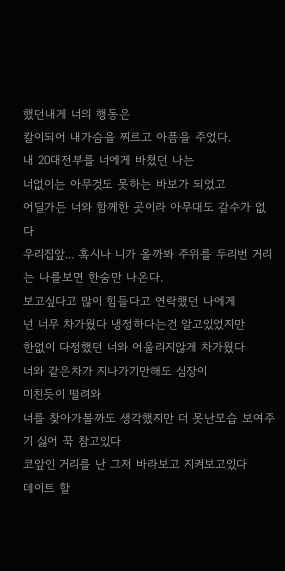했던내게 너의 행동은
칼이되어 내가슴을 찌르고 아픔을 주었다.
내 20대전부를 너에게 바쳤던 나는
너없이는 아무것도 못하는 바보가 되었고
어딜가든 너와 함께한 곳이라 아무대도 갈수가 없다
우리집앞... 혹시나 니가 올까봐 주위를 두리번 거리는 나를보면 한숨만 나온다.
보고싶다고 많이 힘들다고 연락했던 나에게
넌 너무 차가웠다 냉정하다는건 알고있었지만
한없이 다정했던 너와 어울리지않게 차가웠다
너와 같은차가 지나가기만해도 심장이
미친듯이 떨려와
너를 찾아가볼까도 생각했지만 더 못난모습 보여주기 싫어 꾹 참고있다
코앞인 거리를 난 그저 바라보고 지켜보고있다
데이트 할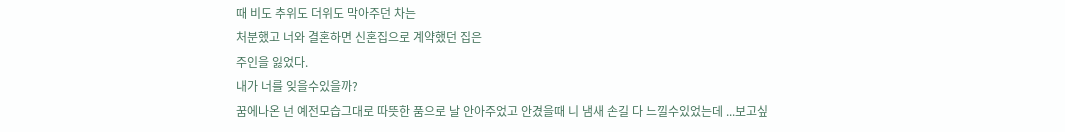때 비도 추위도 더위도 막아주던 차는
처분했고 너와 결혼하면 신혼집으로 계약했던 집은
주인을 잃었다.
내가 너를 잊을수있을까?
꿈에나온 넌 예전모습그대로 따뜻한 품으로 날 안아주었고 안겼을때 니 냄새 손길 다 느낄수있었는데 ...보고싶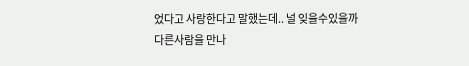었다고 사랑한다고 말했는데.. 널 잊을수있을까
다른사람을 만나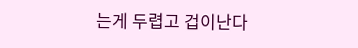는게 두렵고 겁이난다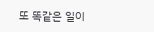또 똑같은 일이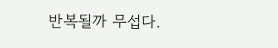반복될까 무섭다.